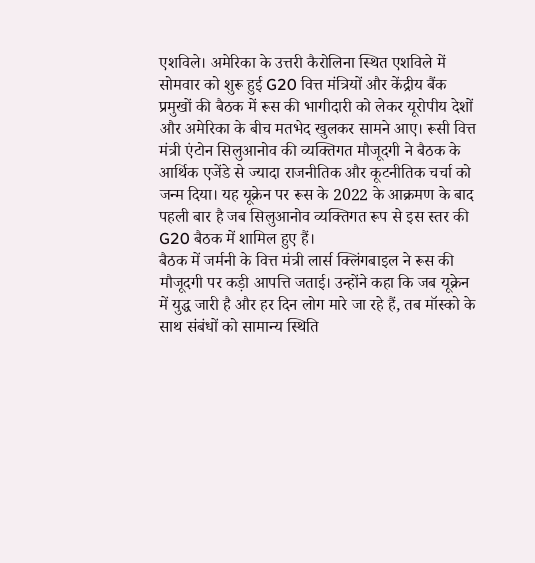एशविले। अमेरिका के उत्तरी कैरोलिना स्थित एशविले में सोमवार को शुरू हुई G20 वित्त मंत्रियों और केंद्रीय बैंक प्रमुखों की बैठक में रूस की भागीदारी को लेकर यूरोपीय देशों और अमेरिका के बीच मतभेद खुलकर सामने आए। रूसी वित्त मंत्री एंटोन सिलुआनोव की व्यक्तिगत मौजूदगी ने बैठक के आर्थिक एजेंडे से ज्यादा राजनीतिक और कूटनीतिक चर्चा को जन्म दिया। यह यूक्रेन पर रूस के 2022 के आक्रमण के बाद पहली बार है जब सिलुआनोव व्यक्तिगत रूप से इस स्तर की G20 बैठक में शामिल हुए हैं।
बैठक में जर्मनी के वित्त मंत्री लार्स क्लिंगबाइल ने रूस की मौजूदगी पर कड़ी आपत्ति जताई। उन्होंने कहा कि जब यूक्रेन में युद्ध जारी है और हर दिन लोग मारे जा रहे हैं, तब मॉस्को के साथ संबंधों को सामान्य स्थिति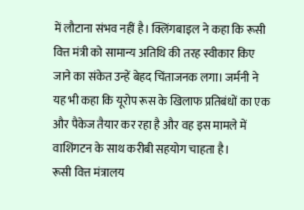में लौटाना संभव नहीं है। क्लिंगबाइल ने कहा कि रूसी वित्त मंत्री को सामान्य अतिथि की तरह स्वीकार किए जाने का संकेत उन्हें बेहद चिंताजनक लगा। जर्मनी ने यह भी कहा कि यूरोप रूस के खिलाफ प्रतिबंधों का एक और पैकेज तैयार कर रहा है और वह इस मामले में वाशिंगटन के साथ करीबी सहयोग चाहता है।
रूसी वित्त मंत्रालय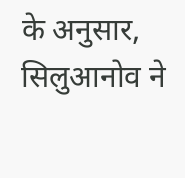के अनुसार, सिलुआनोव ने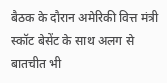बैठक के दौरान अमेरिकी वित्त मंत्री स्कॉट बेसेंट के साथ अलग से बातचीत भी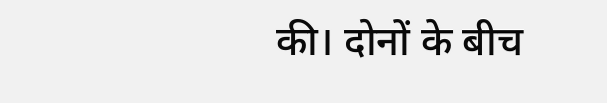की। दोनों के बीच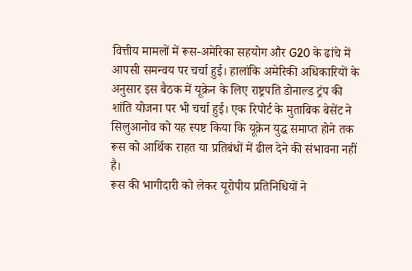वित्तीय मामलों में रूस-अमेरिका सहयोग और G20 के ढांचे में आपसी समन्वय पर चर्चा हुई। हालांकि अमेरिकी अधिकारियों के अनुसार इस बैठक में यूक्रेन के लिए राष्ट्रपति डोनाल्ड ट्रंप की शांति योजना पर भी चर्चा हुई। एक रिपोर्ट के मुताबिक बेसेंट ने सिलुआनोव को यह स्पष्ट किया कि यूक्रेन युद्ध समाप्त होने तक रूस को आर्थिक राहत या प्रतिबंधों में ढील देने की संभावना नहीं है।
रूस की भागीदारी को लेकर यूरोपीय प्रतिनिधियों ने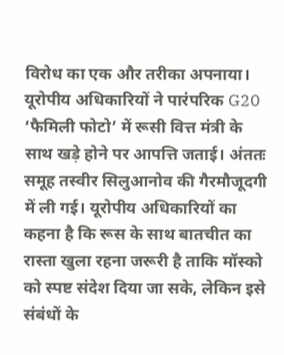विरोध का एक और तरीका अपनाया। यूरोपीय अधिकारियों ने पारंपरिक G20 ‘फैमिली फोटो’ में रूसी वित्त मंत्री के साथ खड़े होने पर आपत्ति जताई। अंततः समूह तस्वीर सिलुआनोव की गैरमौजूदगी में ली गई। यूरोपीय अधिकारियों का कहना है कि रूस के साथ बातचीत का रास्ता खुला रहना जरूरी है ताकि मॉस्को को स्पष्ट संदेश दिया जा सके, लेकिन इसे संबंधों के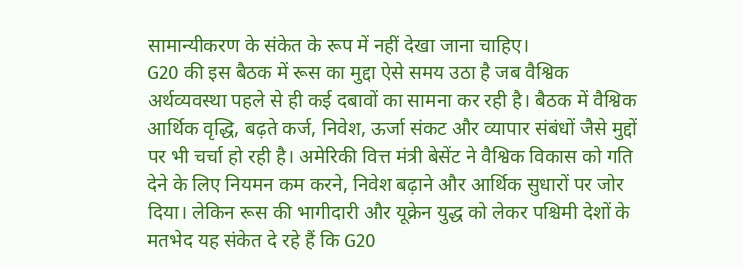सामान्यीकरण के संकेत के रूप में नहीं देखा जाना चाहिए।
G20 की इस बैठक में रूस का मुद्दा ऐसे समय उठा है जब वैश्विक अर्थव्यवस्था पहले से ही कई दबावों का सामना कर रही है। बैठक में वैश्विक आर्थिक वृद्धि, बढ़ते कर्ज, निवेश, ऊर्जा संकट और व्यापार संबंधों जैसे मुद्दों पर भी चर्चा हो रही है। अमेरिकी वित्त मंत्री बेसेंट ने वैश्विक विकास को गति देने के लिए नियमन कम करने, निवेश बढ़ाने और आर्थिक सुधारों पर जोर दिया। लेकिन रूस की भागीदारी और यूक्रेन युद्ध को लेकर पश्चिमी देशों के मतभेद यह संकेत दे रहे हैं कि G20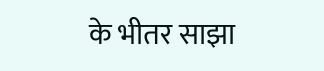के भीतर साझा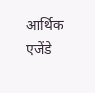आर्थिक एजेंडे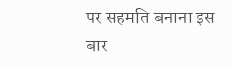पर सहमति बनाना इस बार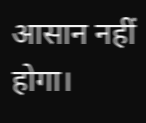आसान नहीं होगा।